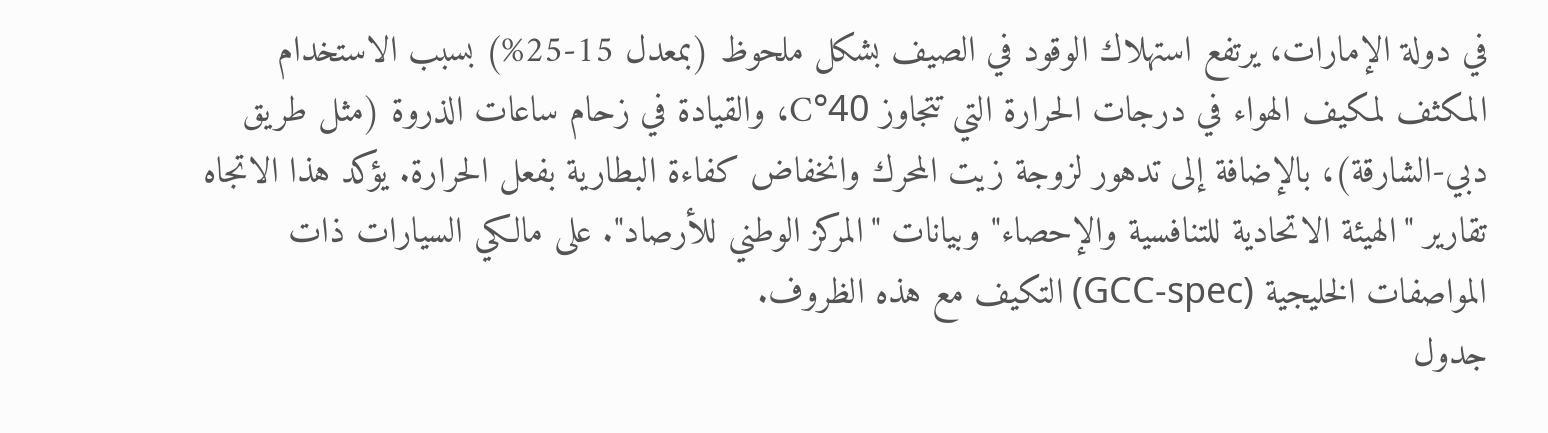في دولة الإمارات، يرتفع استهلاك الوقود في الصيف بشكل ملحوظ (بمعدل 15-25%) بسبب الاستخدام المكثف لمكيف الهواء في درجات الحرارة التي تتجاوز 40°C، والقيادة في زحام ساعات الذروة (مثل طريق دبي-الشارقة)، بالإضافة إلى تدهور لزوجة زيت المحرك وانخفاض كفاءة البطارية بفعل الحرارة. يؤكد هذا الاتجاه تقارير "الهيئة الاتحادية للتنافسية والإحصاء" وبيانات "المركز الوطني للأرصاد". على مالكي السيارات ذات المواصفات الخليجية (GCC-spec) التكيف مع هذه الظروف.
جدول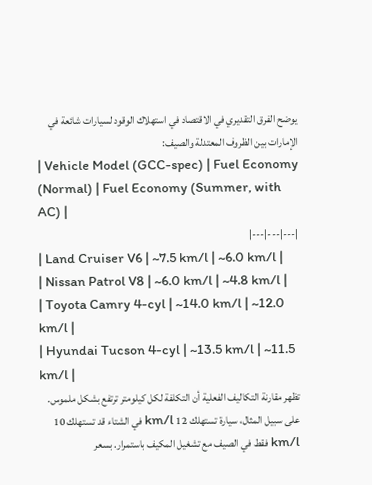يوضح الفرق التقديري في الاقتصاد في استهلاك الوقود لسيارات شائعة في الإمارات بين الظروف المعتدلة والصيف:
| Vehicle Model (GCC-spec) | Fuel Economy (Normal) | Fuel Economy (Summer, with AC) |
|---|---|---|
| Land Cruiser V6 | ~7.5 km/l | ~6.0 km/l |
| Nissan Patrol V8 | ~6.0 km/l | ~4.8 km/l |
| Toyota Camry 4-cyl | ~14.0 km/l | ~12.0 km/l |
| Hyundai Tucson 4-cyl | ~13.5 km/l | ~11.5 km/l |
تظهر مقارنة التكاليف الفعلية أن التكلفة لكل كيلومتر ترتفع بشكل ملموس. على سبيل المثال، سيارة تستهلك 12 km/l في الشتاء قد تستهلك 10 km/l فقط في الصيف مع تشغيل المكيف باستمرار. بسعر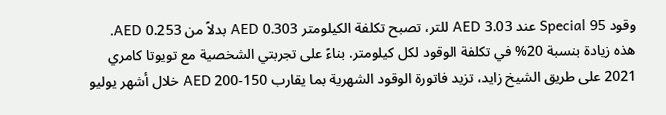وقود Special 95 عند 3.03 AED للتر، تصبح تكلفة الكيلومتر 0.303 AED بدلاً من 0.253 AED. هذه زيادة بنسبة 20% في تكلفة الوقود لكل كيلومتر. بناءً على تجربتي الشخصية مع تويوتا كامري 2021 على طريق الشيخ زايد، تزيد فاتورة الوقود الشهرية بما يقارب 150-200 AED خلال أشهر يوليو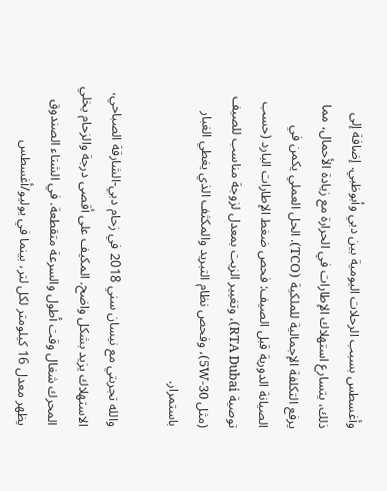وأغسطس بسبب الرحلات اليومية بين دبي وأبوظبي. إضافة إلى ذلك، يتسارع استهلاك الإطارات في الحرارة مع زيادة الأحمال، مما يرفع التكلفة الإجمالية للملكية (TCO). الحل العملي يكمن في الصيانة الدورية قبل الصيف: فحص ضغط الإطارات البارد (حسب توصية RTA Dubai)، وتغيير الزيت بمعدل لزوجة مناسب للصيف (مثل 5W-30)، وفحص نظام التبريد والمكثف الذي يغطي الغبار باستمرار.

والله تجربتي مع نيسان سني 2018 في زحام دبي-الشارقة الصباحي، الاستهلاك يزيد بشكل واضح. المكيف على أقصى درجة والزحام يخلي المحرك شغال وقت أطول والسرعة متقطعة. في الشتاء الصندوق يظهر معدل 16 كيلومتر لكل لتر، بينما في يوليو/أغسطس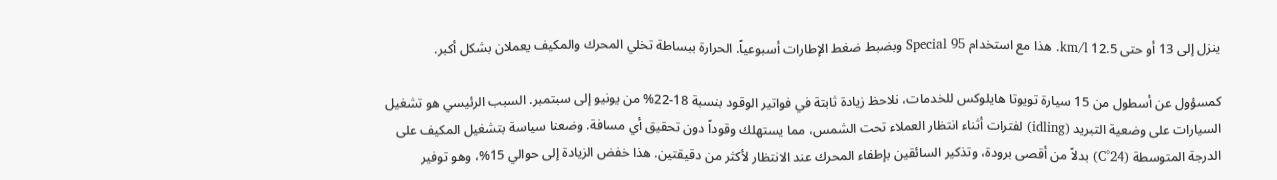ينزل إلى 13 أو حتى 12.5 km/l. هذا مع استخدام Special 95 وبضبط ضغط الإطارات أسبوعياً. الحرارة ببساطة تخلي المحرك والمكيف يعملان بشكل أكبر.

كمسؤول عن أسطول من 15 سيارة تويوتا هايلوكس للخدمات، نلاحظ زيادة ثابتة في فواتير الوقود بنسبة 18-22% من يونيو إلى سبتمبر. السبب الرئيسي هو تشغيل السيارات على وضعية التبريد (idling) لفترات أثناء انتظار العملاء تحت الشمس، مما يستهلك وقوداً دون تحقيق أي مسافة. وضعنا سياسة بتشغيل المكيف على الدرجة المتوسطة (24°C) بدلاً من أقصى برودة، وتذكير السائقين بإطفاء المحرك عند الانتظار لأكثر من دقيقتين. هذا خفض الزيادة إلى حوالي 15%، وهو توفير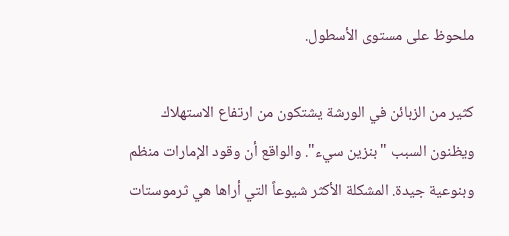ملحوظ على مستوى الأسطول.

كثير من الزبائن في الورشة يشتكون من ارتفاع الاستهلاك ويظنون السبب "بنزين سيء". والواقع أن وقود الإمارات منظم وبنوعية جيدة. المشكلة الأكثر شيوعاً التي أراها هي ثرموستات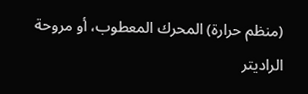(منظم حرارة) المحرك المعطوب، أو مروحة الراديتر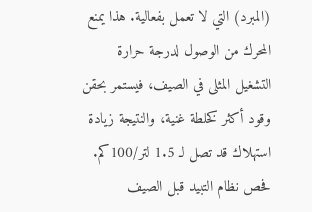(المبرد) التي لا تعمل بفعالية. هذا يمنع المحرك من الوصول لدرجة حرارة التشغيل المثلى في الصيف، فيستمر بحقن وقود أكثر كخلطة غنية، والنتيجة زيادة استهلاك قد تصل لـ 1.5 لتر/100كم. فحص نظام التبيد قبل الصيف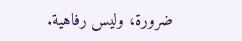ضرورة، وليس رفاهية.